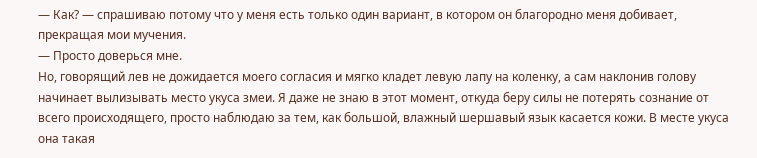— Как? — спрашиваю потому что у меня есть только один вариант, в котором он благородно меня добивает, прекращая мои мучения.
— Просто доверься мне.
Но, говорящий лев не дожидается моего согласия и мягко кладет левую лапу на коленку, а сам наклонив голову начинает вылизывать место укуса змеи. Я даже не знаю в этот момент, откуда беру силы не потерять сознание от всего происходящего, просто наблюдаю за тем, как большой, влажный шершавый язык касается кожи. В месте укуса она такая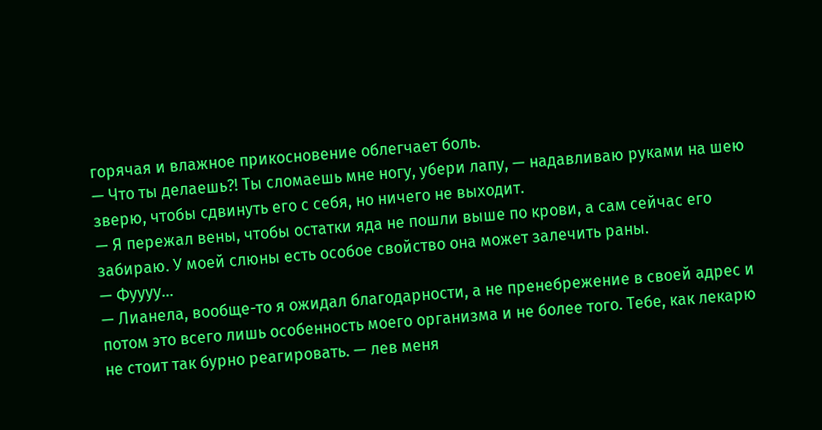горячая и влажное прикосновение облегчает боль.
— Что ты делаешь?! Ты сломаешь мне ногу, убери лапу, — надавливаю руками на шею зверю, чтобы сдвинуть его с себя, но ничего не выходит.
— Я пережал вены, чтобы остатки яда не пошли выше по крови, а сам сейчас его забираю. У моей слюны есть особое свойство она может залечить раны.
— Фуууу…
— Лианела, вообще-то я ожидал благодарности, а не пренебрежение в своей адрес и потом это всего лишь особенность моего организма и не более того. Тебе, как лекарю не стоит так бурно реагировать. — лев меня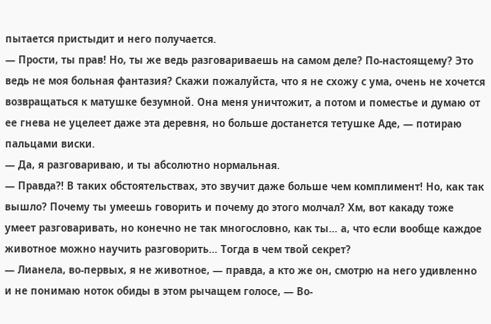пытается пристыдит и него получается.
— Прости, ты прав! Но, ты же ведь разговариваешь на самом деле? По-настоящему? Это ведь не моя больная фантазия? Скажи пожалуйста, что я не схожу с ума, очень не хочется возвращаться к матушке безумной. Она меня уничтожит, а потом и поместье и думаю от ее гнева не уцелеет даже эта деревня, но больше достанется тетушке Аде, — потираю пальцами виски.
— Да, я разговариваю, и ты абсолютно нормальная.
— Правда?! В таких обстоятельствах, это звучит даже больше чем комплимент! Но, как так вышло? Почему ты умеешь говорить и почему до этого молчал? Хм, вот какаду тоже умеет разговаривать, но конечно не так многословно, как ты… а, что если вообще каждое животное можно научить разговорить… Тогда в чем твой секрет?
— Лианела, во-первых, я не животное, — правда, а кто же он, смотрю на него удивленно и не понимаю ноток обиды в этом рычащем голосе, — Во-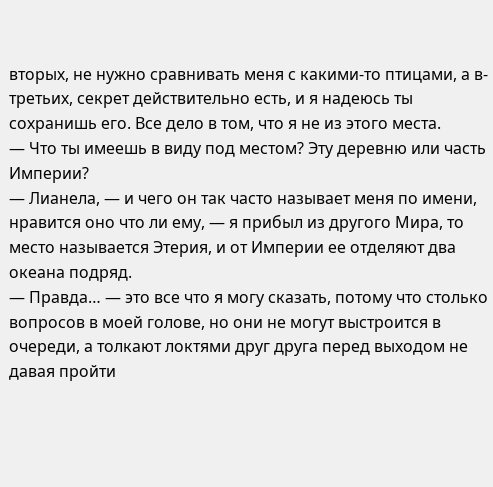вторых, не нужно сравнивать меня с какими-то птицами, а в-третьих, секрет действительно есть, и я надеюсь ты сохранишь его. Все дело в том, что я не из этого места.
— Что ты имеешь в виду под местом? Эту деревню или часть Империи?
— Лианела, — и чего он так часто называет меня по имени, нравится оно что ли ему, — я прибыл из другого Мира, то место называется Этерия, и от Империи ее отделяют два океана подряд.
— Правда… — это все что я могу сказать, потому что столько вопросов в моей голове, но они не могут выстроится в очереди, а толкают локтями друг друга перед выходом не давая пройти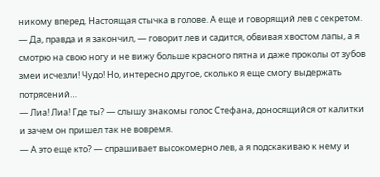никому вперед. Настоящая стычка в голове. А еще и говорящий лев с секретом.
— Да, правда и я закончил, — говорит лев и садится, обвивая хвостом лапы, а я смотрю на свою ногу и не вижу больше красного пятна и даже проколы от зубов змеи исчезли! Чудо! Но, интересно другое, сколько я еще смогу выдержать потрясений…
— Лиа! Лиа! Где ты? — слышу знакомы голос Стефана, доносящийся от калитки и зачем он пришел так не вовремя.
— А это еще кто? — спрашивает высокомерно лев, а я подскакиваю к нему и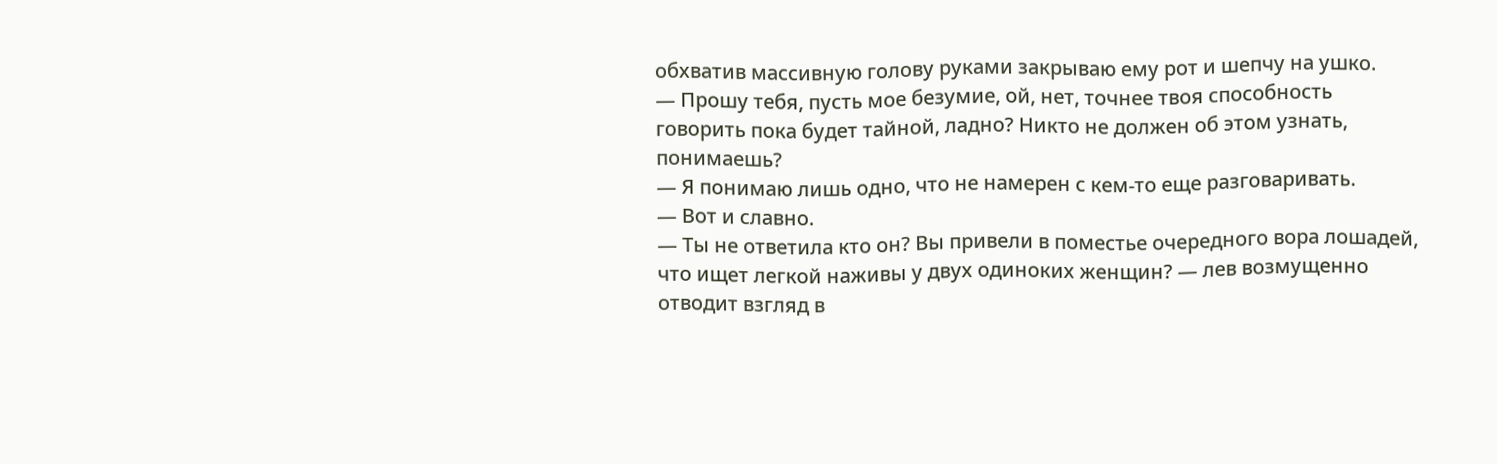обхватив массивную голову руками закрываю ему рот и шепчу на ушко.
— Прошу тебя, пусть мое безумие, ой, нет, точнее твоя способность говорить пока будет тайной, ладно? Никто не должен об этом узнать, понимаешь?
— Я понимаю лишь одно, что не намерен с кем-то еще разговаривать.
— Вот и славно.
— Ты не ответила кто он? Вы привели в поместье очередного вора лошадей, что ищет легкой наживы у двух одиноких женщин? — лев возмущенно отводит взгляд в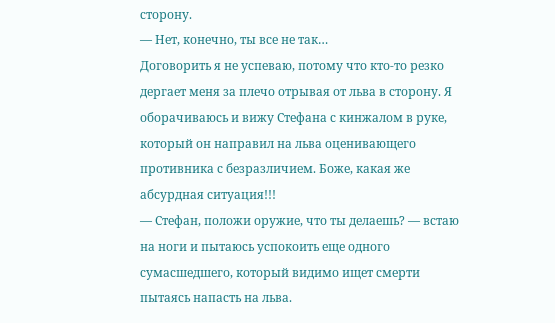сторону.
— Нет, конечно, ты все не так…
Договорить я не успеваю, потому что кто-то резко дергает меня за плечо отрывая от льва в сторону. Я оборачиваюсь и вижу Стефана с кинжалом в руке, который он направил на льва оценивающего противника с безразличием. Боже, какая же абсурдная ситуация!!!
— Стефан, положи оружие, что ты делаешь? — встаю на ноги и пытаюсь успокоить еще одного сумасшедшего, который видимо ищет смерти пытаясь напасть на льва.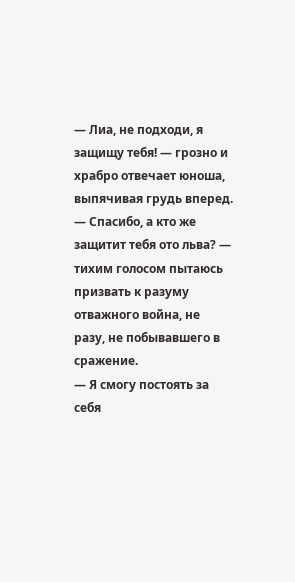— Лиа, не подходи, я защищу тебя! — грозно и храбро отвечает юноша, выпячивая грудь вперед.
— Спасибо, а кто же защитит тебя ото льва? — тихим голосом пытаюсь призвать к разуму отважного война, не разу, не побывавшего в сражение.
— Я смогу постоять за себя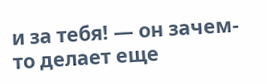и за тебя! — он зачем-то делает еще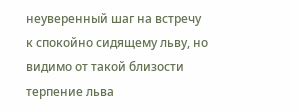неуверенный шаг на встречу к спокойно сидящему льву, но видимо от такой близости терпение льва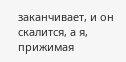заканчивает, и он скалится, а я, прижимая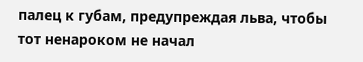палец к губам, предупреждая льва, чтобы тот ненароком не начал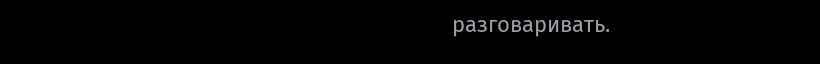разговаривать.